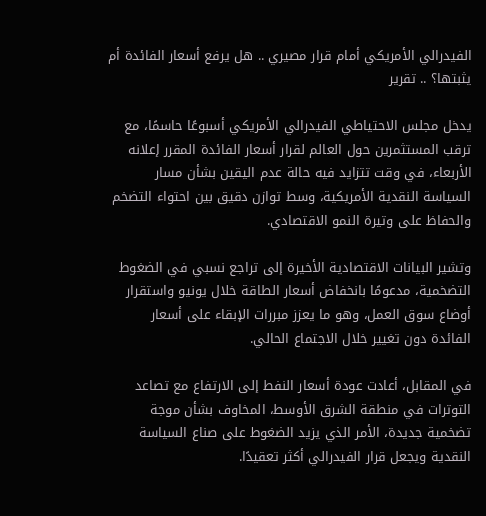الفيدرالي الأمريكي أمام قرار مصيري .. هل يرفع أسعار الفائدة أم يثبتها؟ .. تقرير

يدخل مجلس الاحتياطي الفيدرالي الأمريكي أسبوعًا حاسمًا، مع ترقب المستثمرين حول العالم لقرار أسعار الفائدة المقرر إعلانه الأربعاء، في وقت تتزايد فيه حالة عدم اليقين بشأن مسار السياسة النقدية الأمريكية، وسط توازن دقيق بين احتواء التضخم والحفاظ على وتيرة النمو الاقتصادي.

وتشير البيانات الاقتصادية الأخيرة إلى تراجع نسبي في الضغوط التضخمية، مدعومًا بانخفاض أسعار الطاقة خلال يونيو واستقرار أوضاع سوق العمل، وهو ما يعزز مبررات الإبقاء على أسعار الفائدة دون تغيير خلال الاجتماع الحالي.

في المقابل، أعادت عودة أسعار النفط إلى الارتفاع مع تصاعد التوترات في منطقة الشرق الأوسط، المخاوف بشأن موجة تضخمية جديدة، الأمر الذي يزيد الضغوط على صناع السياسة النقدية ويجعل قرار الفيدرالي أكثر تعقيدًا.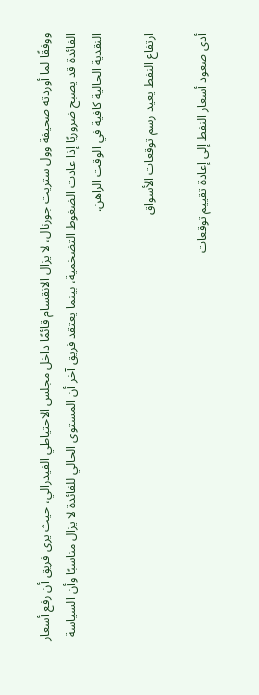ووفقًا لما أوردته صحيفة وول ستريت جورنال، لا يزال الانقسام قائمًا داخل مجلس الاحتياطي الفيدرالي، حيث يرى فريق أن رفع أسعار الفائدة قد يصبح ضروريًا إذا عادت الضغوط التضخمية، بينما يعتقد فريق آخر أن المستوى الحالي للفائدة لا يزال مناسبًا وأن السياسة النقدية الحالية كافية في الوقت الراهن.

ارتفاع النفط يعيد رسم توقعات الأسواق

أدى صعود أسعار النفط إلى إعادة تقييم توقعات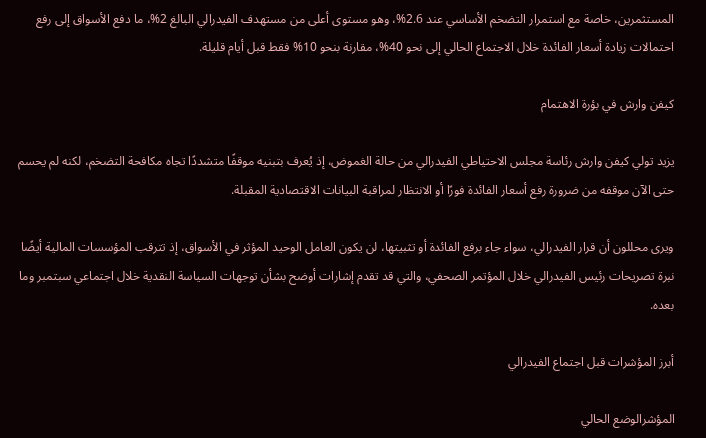المستثمرين، خاصة مع استمرار التضخم الأساسي عند 2.6%، وهو مستوى أعلى من مستهدف الفيدرالي البالغ 2%، ما دفع الأسواق إلى رفع احتمالات زيادة أسعار الفائدة خلال الاجتماع الحالي إلى نحو 40%، مقارنة بنحو 10% فقط قبل أيام قليلة.

كيفن وارش في بؤرة الاهتمام

يزيد تولي كيفن وارش رئاسة مجلس الاحتياطي الفيدرالي من حالة الغموض، إذ يُعرف بتبنيه موقفًا متشددًا تجاه مكافحة التضخم، لكنه لم يحسم حتى الآن موقفه من ضرورة رفع أسعار الفائدة فورًا أو الانتظار لمراقبة البيانات الاقتصادية المقبلة.

ويرى محللون أن قرار الفيدرالي، سواء جاء برفع الفائدة أو تثبيتها، لن يكون العامل الوحيد المؤثر في الأسواق، إذ تترقب المؤسسات المالية أيضًا نبرة تصريحات رئيس الفيدرالي خلال المؤتمر الصحفي، والتي قد تقدم إشارات أوضح بشأن توجهات السياسة النقدية خلال اجتماعي سبتمبر وما بعده.

أبرز المؤشرات قبل اجتماع الفيدرالي

المؤشرالوضع الحالي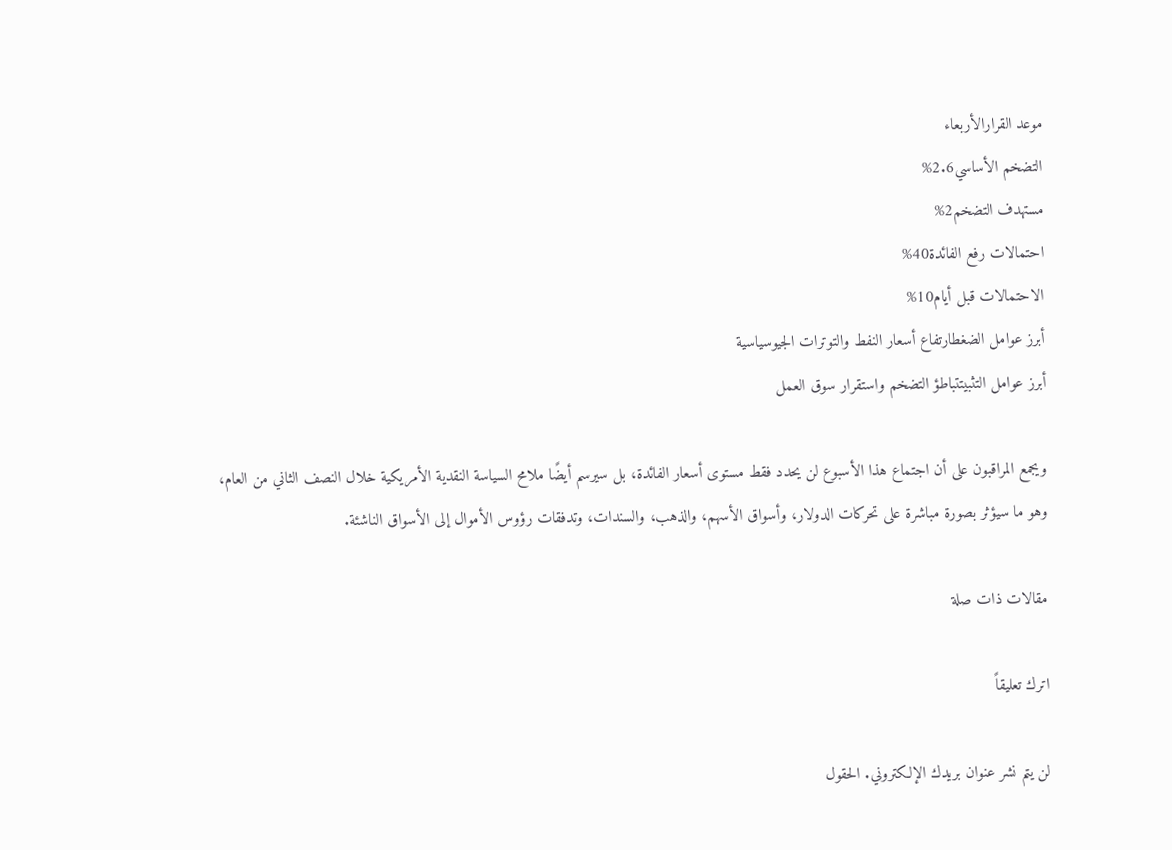موعد القرارالأربعاء
التضخم الأساسي2.6%
مستهدف التضخم2%
احتمالات رفع الفائدة40%
الاحتمالات قبل أيام10%
أبرز عوامل الضغطارتفاع أسعار النفط والتوترات الجيوسياسية
أبرز عوامل التثبيتتباطؤ التضخم واستقرار سوق العمل

ويجمع المراقبون على أن اجتماع هذا الأسبوع لن يحدد فقط مستوى أسعار الفائدة، بل سيرسم أيضًا ملامح السياسة النقدية الأمريكية خلال النصف الثاني من العام، وهو ما سيؤثر بصورة مباشرة على تحركات الدولار، وأسواق الأسهم، والذهب، والسندات، وتدفقات رؤوس الأموال إلى الأسواق الناشئة.

مقالات ذات صلة

اترك تعليقاً

لن يتم نشر عنوان بريدك الإلكتروني. الحقول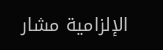الإلزامية مشار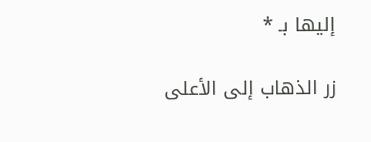إليها بـ *

زر الذهاب إلى الأعلى